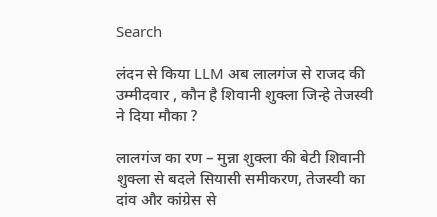Search

लंदन से किया LLM अब लालगंज से राजद की उम्मीदवार , कौन है शिवानी शुक्ला जिन्हे तेजस्वी ने दिया मौका ?

लालगंज का रण – मुन्ना शुक्ला की बेटी शिवानी शुक्ला से बदले सियासी समीकरण, तेजस्वी का दांव और कांग्रेस से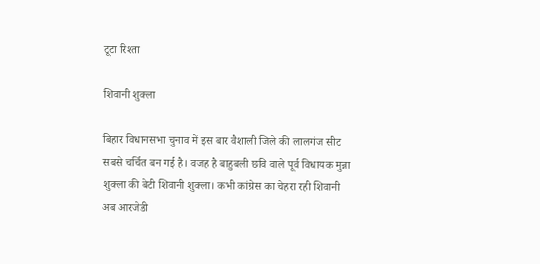टूटा रिश्ता

शिवानी शुक्ला

बिहार विधानसभा चुनाव में इस बार वैशाली जिले की लालगंज सीट सबसे चर्चित बन गई है। वजह है बाहुबली छवि वाले पूर्व विधायक मुन्ना शुक्ला की बेटी शिवानी शुक्ला। कभी कांग्रेस का चेहरा रही शिवानी अब आरजेडी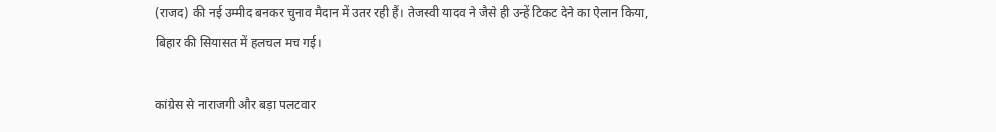(राजद) की नई उम्मीद बनकर चुनाव मैदान में उतर रही हैं। तेजस्वी यादव ने जैसे ही उन्हें टिकट देने का ऐलान किया, बिहार की सियासत में हलचल मच गई।

कांग्रेस से नाराजगी और बड़ा पलटवार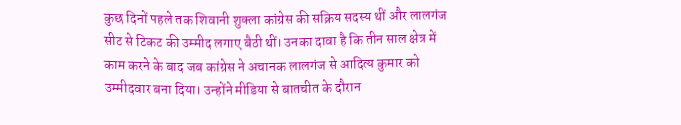कुछ दिनों पहले तक शिवानी शुक्ला कांग्रेस की सक्रिय सदस्य थीं और लालगंज सीट से टिकट की उम्मीद लगाए बैठी थीं। उनका दावा है कि तीन साल क्षेत्र में काम करने के बाद जब कांग्रेस ने अचानक लालगंज से आदित्य कुमार को उम्मीदवार बना दिया। उन्होंने मीडिया से बातचीत के दौरान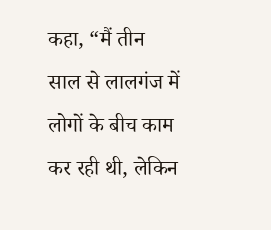कहा, “मैं तीन साल से लालगंज में लोगों के बीच काम कर रही थी, लेकिन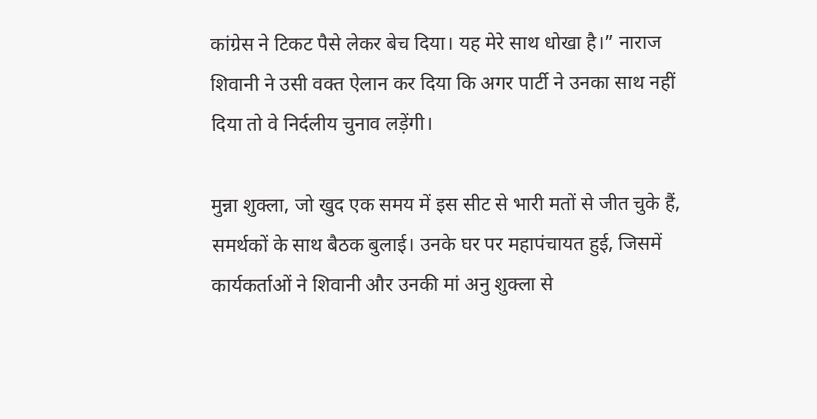कांग्रेस ने टिकट पैसे लेकर बेच दिया। यह मेरे साथ धोखा है।” नाराज शिवानी ने उसी वक्त ऐलान कर दिया कि अगर पार्टी ने उनका साथ नहीं दिया तो वे निर्दलीय चुनाव लड़ेंगी।

मुन्ना शुक्ला, जो खुद एक समय में इस सीट से भारी मतों से जीत चुके हैं, समर्थकों के साथ बैठक बुलाई। उनके घर पर महापंचायत हुई, जिसमें कार्यकर्ताओं ने शिवानी और उनकी मां अनु शुक्ला से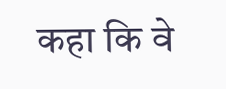कहा कि वे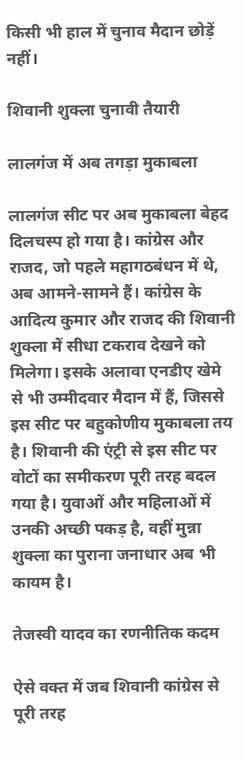किसी भी हाल में चुनाव मैदान छोड़ें नहीं।

शिवानी शुक्ला चुनावी तैयारी

लालगंज में अब तगड़ा मुकाबला

लालगंज सीट पर अब मुकाबला बेहद दिलचस्प हो गया है। कांग्रेस और राजद, जो पहले महागठबंधन में थे, अब आमने-सामने हैं। कांग्रेस के आदित्य कुमार और राजद की शिवानी शुक्ला में सीधा टकराव देखने को मिलेगा। इसके अलावा एनडीए खेमे से भी उम्मीदवार मैदान में हैं, जिससे इस सीट पर बहुकोणीय मुकाबला तय है। शिवानी की एंट्री से इस सीट पर वोटों का समीकरण पूरी तरह बदल गया है। युवाओं और महिलाओं में उनकी अच्छी पकड़ है, वहीं मुन्ना शुक्ला का पुराना जनाधार अब भी कायम है।

तेजस्वी यादव का रणनीतिक कदम

ऐसे वक्त में जब शिवानी कांग्रेस से पूरी तरह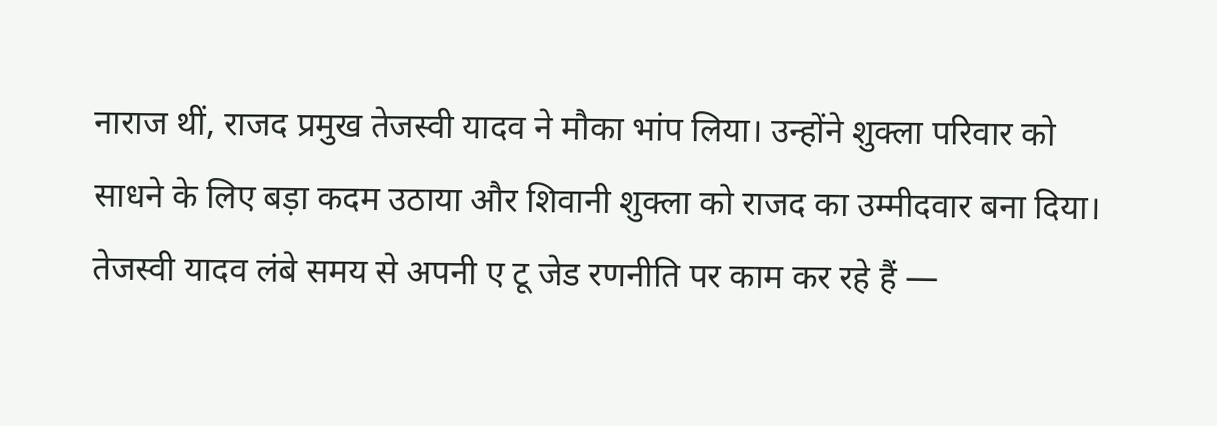नाराज थीं, राजद प्रमुख तेजस्वी यादव ने मौका भांप लिया। उन्होंने शुक्ला परिवार को साधने के लिए बड़ा कदम उठाया और शिवानी शुक्ला को राजद का उम्मीदवार बना दिया। तेजस्वी यादव लंबे समय से अपनी ए टू जेड रणनीति पर काम कर रहे हैं —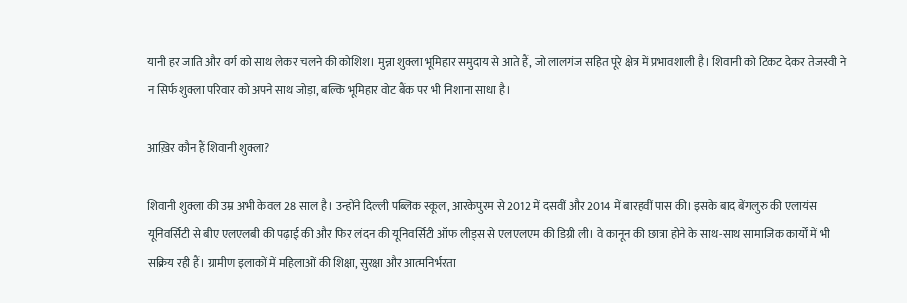यानी हर जाति और वर्ग को साथ लेकर चलने की कोशिश। मुन्ना शुक्ला भूमिहार समुदाय से आते हैं, जो लालगंज सहित पूरे क्षेत्र में प्रभावशाली है। शिवानी को टिकट देकर तेजस्वी ने न सिर्फ शुक्ला परिवार को अपने साथ जोड़ा, बल्कि भूमिहार वोट बैंक पर भी निशाना साधा है।

आख़िर कौन हैं शिवानी शुक्ला?

शिवानी शुक्ला की उम्र अभी केवल 28 साल है। उन्होंने दिल्ली पब्लिक स्कूल, आरकेपुरम से 2012 में दसवीं और 2014 में बारहवीं पास की। इसके बाद बेंगलुरु की एलायंस यूनिवर्सिटी से बीए एलएलबी की पढ़ाई की और फिर लंदन की यूनिवर्सिटी ऑफ लीड्स से एलएलएम की डिग्री ली। वे कानून की छात्रा होने के साथ-साथ सामाजिक कार्यों में भी सक्रिय रही हैं। ग्रामीण इलाकों में महिलाओं की शिक्षा, सुरक्षा और आत्मनिर्भरता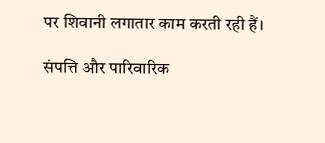पर शिवानी लगातार काम करती रही हैं।

संपत्ति और पारिवारिक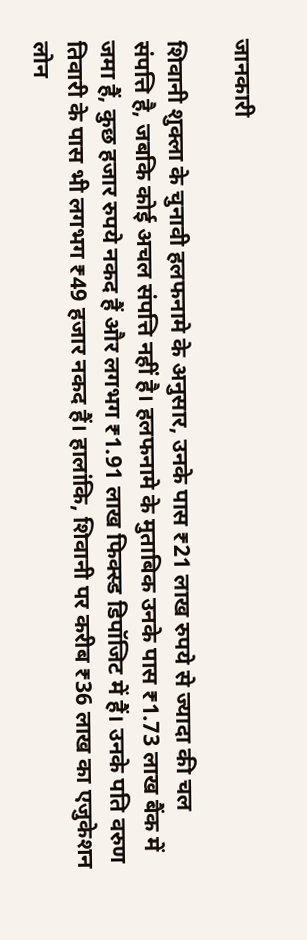जानकारी

शिवानी शुक्ला के चुनावी हलफनामे के अनुसार, उनके पास ₹21 लाख रुपये से ज्यादा की चल संपत्ति है, जबकि कोई अचल संपत्ति नहीं है। हलफनामे के मुताबिक उनके पास ₹1.73 लाख बैंक में जमा हैं, कुछ हजार रुपये नकद हैं और लगभग ₹1.91 लाख फिक्स्ड डिपॉजिट में हैं। उनके पति वरुण तिवारी के पास भी लगभग ₹49 हजार नकद हैं। हालांकि, शिवानी पर करीब ₹36 लाख का एजुकेशन लोन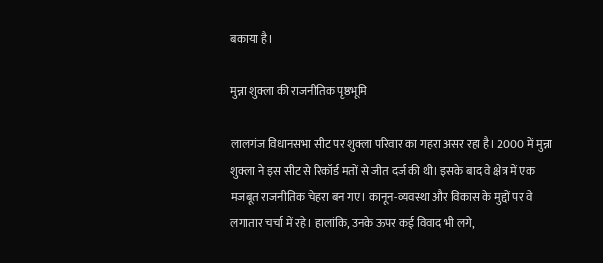बकाया है।

मुन्ना शुक्ला की राजनीतिक पृष्ठभूमि

लालगंज विधानसभा सीट पर शुक्ला परिवार का गहरा असर रहा है। 2000 में मुन्ना शुक्ला ने इस सीट से रिकॉर्ड मतों से जीत दर्ज की थी। इसके बाद वे क्षेत्र में एक मजबूत राजनीतिक चेहरा बन गए। कानून-व्यवस्था और विकास के मुद्दों पर वे लगातार चर्चा में रहे। हालांकि, उनके ऊपर कई विवाद भी लगे,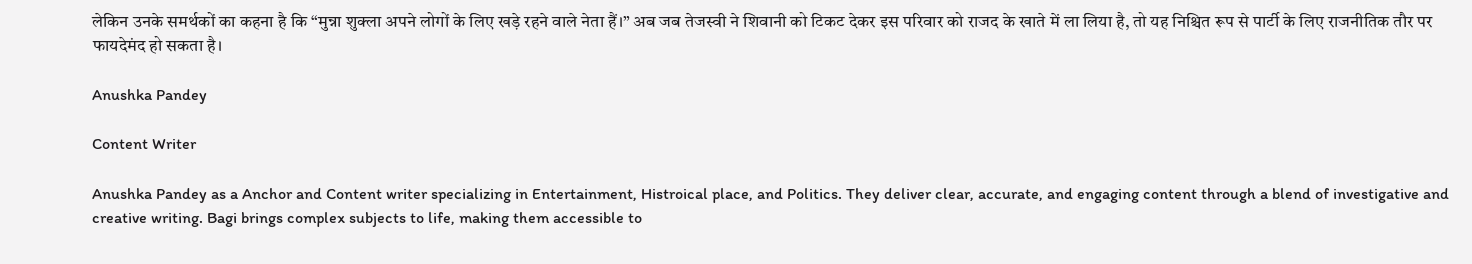लेकिन उनके समर्थकों का कहना है कि “मुन्ना शुक्ला अपने लोगों के लिए खड़े रहने वाले नेता हैं।” अब जब तेजस्वी ने शिवानी को टिकट देकर इस परिवार को राजद के खाते में ला लिया है, तो यह निश्चित रूप से पार्टी के लिए राजनीतिक तौर पर फायदेमंद हो सकता है।

Anushka Pandey

Content Writer

Anushka Pandey as a Anchor and Content writer specializing in Entertainment, Histroical place, and Politics. They deliver clear, accurate, and engaging content through a blend of investigative and creative writing. Bagi brings complex subjects to life, making them accessible to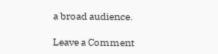a broad audience.

Leave a Comment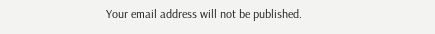Your email address will not be published.